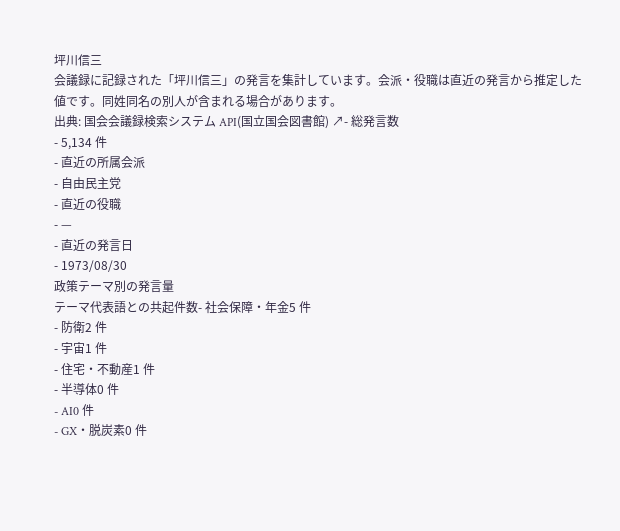坪川信三
会議録に記録された「坪川信三」の発言を集計しています。会派・役職は直近の発言から推定した値です。同姓同名の別人が含まれる場合があります。
出典: 国会会議録検索システム API(国立国会図書館) ↗- 総発言数
- 5,134 件
- 直近の所属会派
- 自由民主党
- 直近の役職
- —
- 直近の発言日
- 1973/08/30
政策テーマ別の発言量
テーマ代表語との共起件数- 社会保障・年金5 件
- 防衛2 件
- 宇宙1 件
- 住宅・不動産1 件
- 半導体0 件
- AI0 件
- GX・脱炭素0 件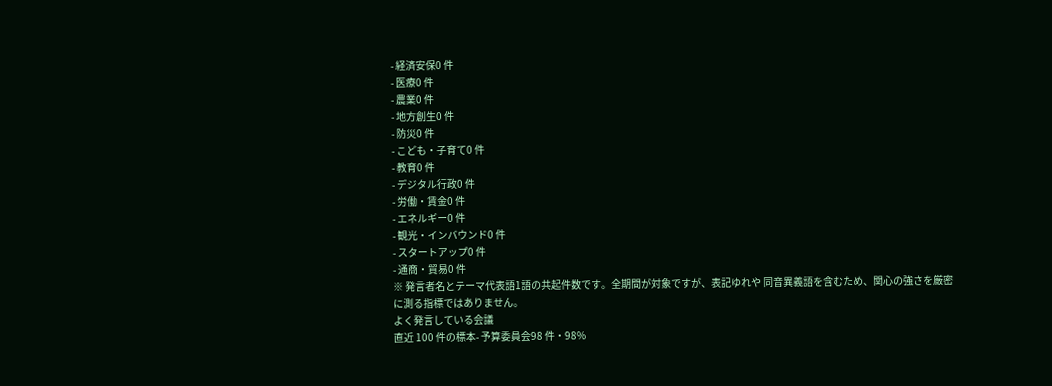- 経済安保0 件
- 医療0 件
- 農業0 件
- 地方創生0 件
- 防災0 件
- こども・子育て0 件
- 教育0 件
- デジタル行政0 件
- 労働・賃金0 件
- エネルギー0 件
- 観光・インバウンド0 件
- スタートアップ0 件
- 通商・貿易0 件
※ 発言者名とテーマ代表語1語の共起件数です。全期間が対象ですが、表記ゆれや 同音異義語を含むため、関心の強さを厳密に測る指標ではありません。
よく発言している会議
直近 100 件の標本- 予算委員会98 件・98%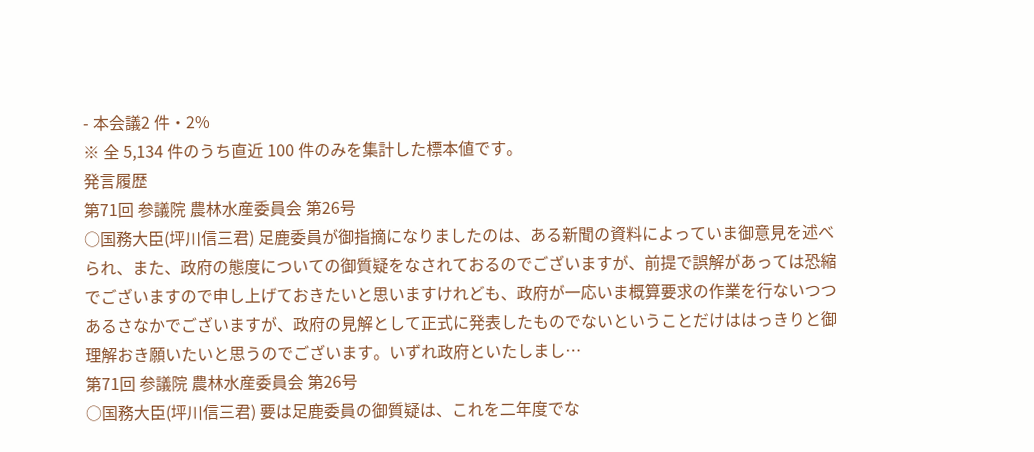- 本会議2 件・2%
※ 全 5,134 件のうち直近 100 件のみを集計した標本値です。
発言履歴
第71回 参議院 農林水産委員会 第26号
○国務大臣(坪川信三君) 足鹿委員が御指摘になりましたのは、ある新聞の資料によっていま御意見を述べられ、また、政府の態度についての御質疑をなされておるのでございますが、前提で誤解があっては恐縮でございますので申し上げておきたいと思いますけれども、政府が一応いま概算要求の作業を行ないつつあるさなかでございますが、政府の見解として正式に発表したものでないということだけははっきりと御理解おき願いたいと思うのでございます。いずれ政府といたしまし…
第71回 参議院 農林水産委員会 第26号
○国務大臣(坪川信三君) 要は足鹿委員の御質疑は、これを二年度でな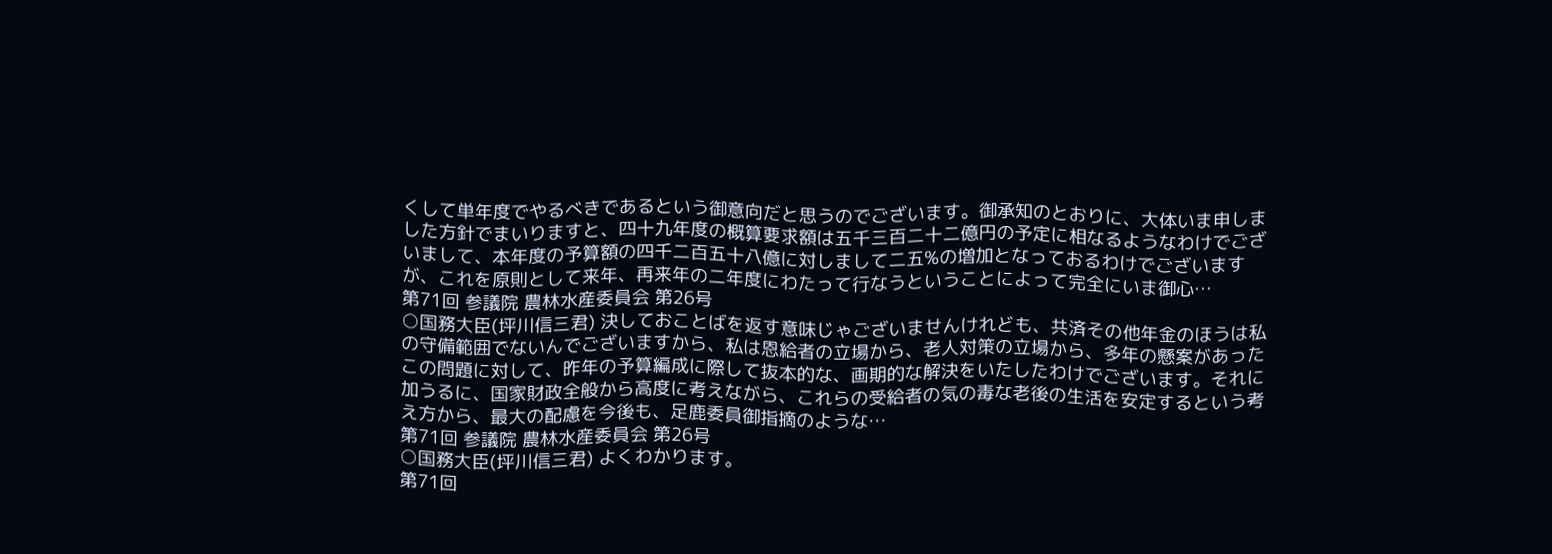くして単年度でやるべきであるという御意向だと思うのでございます。御承知のとおりに、大体いま申しました方針でまいりますと、四十九年度の概算要求額は五千三百二十二億円の予定に相なるようなわけでございまして、本年度の予算額の四千二百五十八億に対しまして二五%の増加となっておるわけでございますが、これを原則として来年、再来年の二年度にわたって行なうということによって完全にいま御心…
第71回 参議院 農林水産委員会 第26号
○国務大臣(坪川信三君) 決しておことばを返す意味じゃございませんけれども、共済その他年金のほうは私の守備範囲でないんでございますから、私は恩給者の立場から、老人対策の立場から、多年の懸案があったこの問題に対して、昨年の予算編成に際して抜本的な、画期的な解決をいたしたわけでございます。それに加うるに、国家財政全般から高度に考えながら、これらの受給者の気の毒な老後の生活を安定するという考え方から、最大の配慮を今後も、足鹿委員御指摘のような…
第71回 参議院 農林水産委員会 第26号
○国務大臣(坪川信三君) よくわかります。
第71回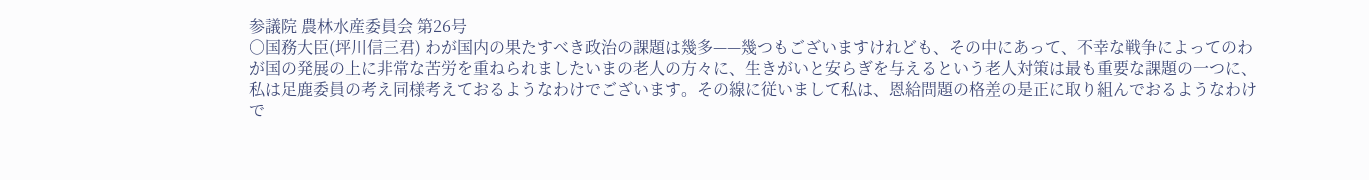参議院 農林水産委員会 第26号
○国務大臣(坪川信三君) わが国内の果たすべき政治の課題は幾多——幾つもございますけれども、その中にあって、不幸な戦争によってのわが国の発展の上に非常な苦労を重ねられましたいまの老人の方々に、生きがいと安らぎを与えるという老人対策は最も重要な課題の一つに、私は足鹿委員の考え同様考えておるようなわけでございます。その線に従いまして私は、恩給問題の格差の是正に取り組んでおるようなわけで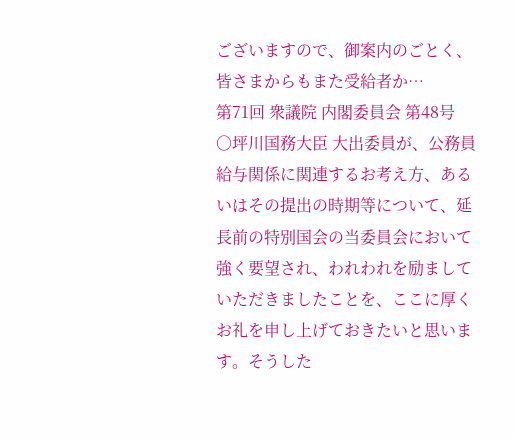ございますので、御案内のごとく、皆さまからもまた受給者か…
第71回 衆議院 内閣委員会 第48号
○坪川国務大臣 大出委員が、公務員給与関係に関連するお考え方、あるいはその提出の時期等について、延長前の特別国会の当委員会において強く要望され、われわれを励ましていただきましたことを、ここに厚くお礼を申し上げておきたいと思います。そうした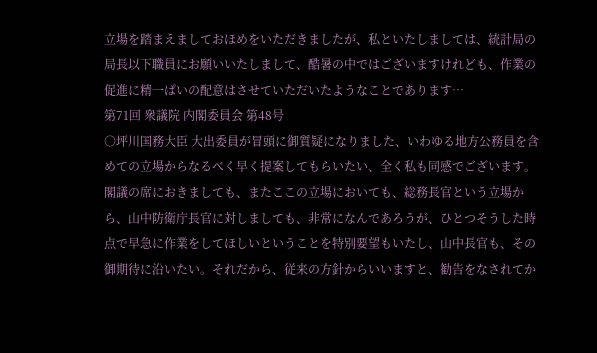立場を踏まえましておほめをいただきましたが、私といたしましては、統計局の局長以下職員にお願いいたしまして、酷暑の中ではございますけれども、作業の促進に精一ぱいの配意はさせていただいたようなことであります…
第71回 衆議院 内閣委員会 第48号
○坪川国務大臣 大出委員が冒頭に御質疑になりました、いわゆる地方公務員を含めての立場からなるべく早く提案してもらいたい、全く私も同感でございます。閣議の席におきましても、またここの立場においても、総務長官という立場から、山中防衛庁長官に対しましても、非常になんであろうが、ひとつそうした時点で早急に作業をしてほしいということを特別要望もいたし、山中長官も、その御期待に沿いたい。それだから、従来の方針からいいますと、勧告をなされてか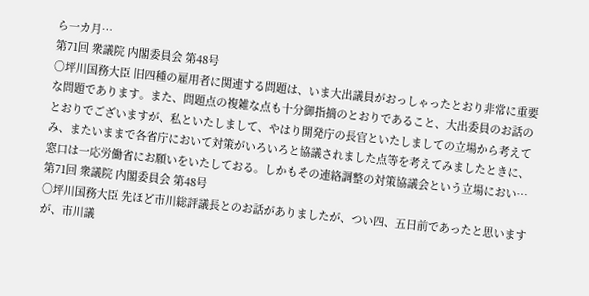ら一カ月…
第71回 衆議院 内閣委員会 第48号
○坪川国務大臣 旧四種の雇用者に関連する問題は、いま大出議員がおっしゃったとおり非常に重要な問題であります。また、問題点の複雑な点も十分御指摘のとおりであること、大出委員のお話のとおりでございますが、私といたしまして、やはり開発庁の長官といたしましての立場から考えてみ、またいままで各省庁において対策がいろいろと協議されました点等を考えてみましたときに、窓口は一応労働省にお願いをいたしておる。しかもその連絡調整の対策協議会という立場におい…
第71回 衆議院 内閣委員会 第48号
○坪川国務大臣 先ほど市川総評議長とのお話がありましたが、つい四、五日前であったと思いますが、市川議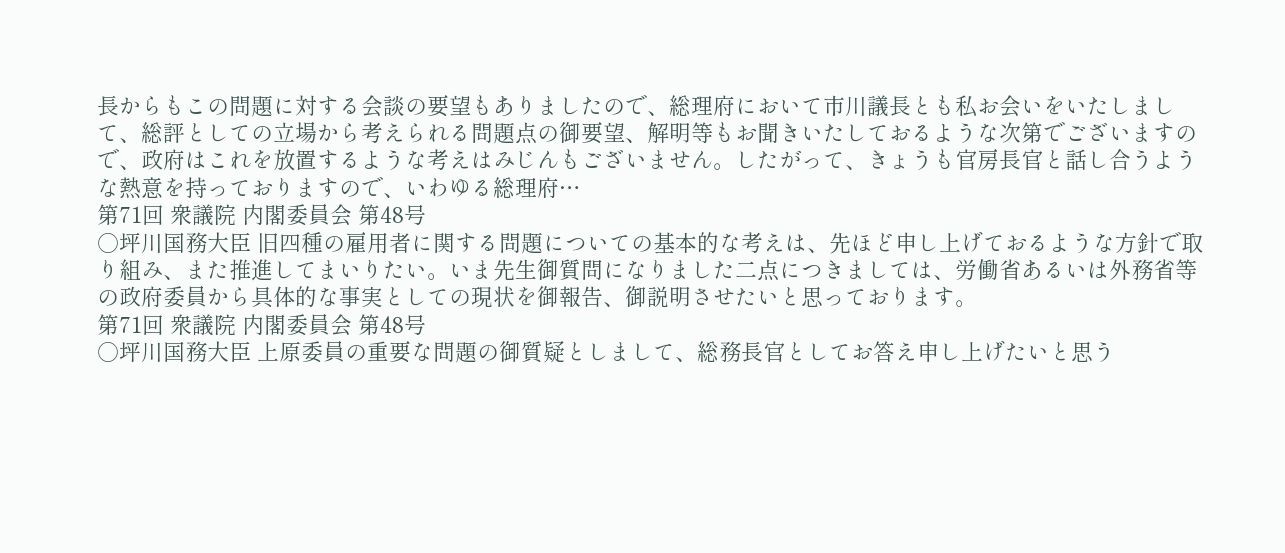長からもこの問題に対する会談の要望もありましたので、総理府において市川議長とも私お会いをいたしまして、総評としての立場から考えられる問題点の御要望、解明等もお聞きいたしておるような次第でございますので、政府はこれを放置するような考えはみじんもございません。したがって、きょうも官房長官と話し合うような熱意を持っておりますので、いわゆる総理府…
第71回 衆議院 内閣委員会 第48号
○坪川国務大臣 旧四種の雇用者に関する問題についての基本的な考えは、先ほど申し上げておるような方針で取り組み、また推進してまいりたい。いま先生御質問になりました二点につきましては、労働省あるいは外務省等の政府委員から具体的な事実としての現状を御報告、御説明させたいと思っております。
第71回 衆議院 内閣委員会 第48号
○坪川国務大臣 上原委員の重要な問題の御質疑としまして、総務長官としてお答え申し上げたいと思う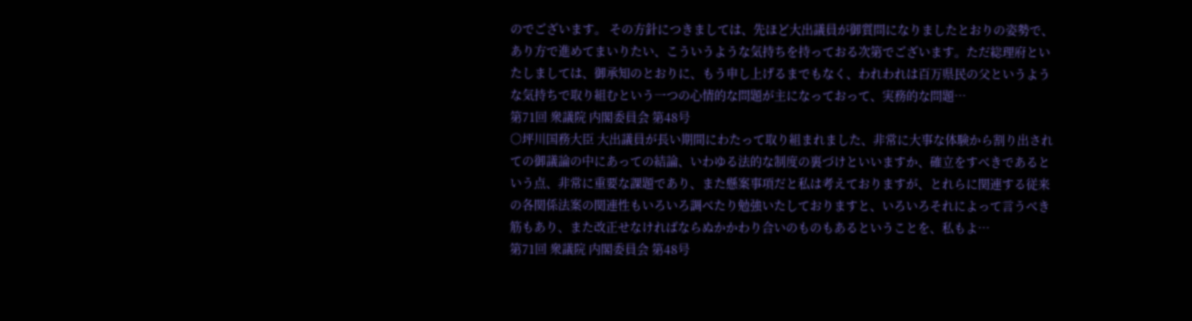のでございます。 その方針につきましては、先ほど大出議員が御質問になりましたとおりの姿勢で、あり方で進めてまいりたい、こういうような気持ちを持っておる次第でございます。ただ総理府といたしましては、御承知のとおりに、もう申し上げるまでもなく、われわれは百万県民の父というような気持ちで取り組むという一つの心情的な問題が主になっておって、実務的な問題…
第71回 衆議院 内閣委員会 第48号
○坪川国務大臣 大出議員が長い期間にわたって取り組まれました、非常に大事な体験から割り出されての御議論の中にあっての結論、いわゆる法的な制度の裏づけといいますか、確立をすべきであるという点、非常に重要な課題であり、また懸案事項だと私は考えておりますが、とれらに関連する従来の各関係法案の関連性もいろいろ調べたり勉強いたしておりますと、いろいろそれによって言うべき筋もあり、また改正せなければならぬかかわり合いのものもあるということを、私もよ…
第71回 衆議院 内閣委員会 第48号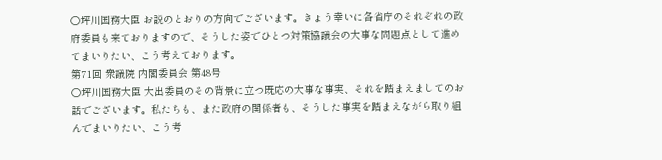○坪川国務大臣 お説のとおりの方向でございます。きょう幸いに各省庁のそれぞれの政府委員も来ておりますので、そうした姿でひとつ対策協議会の大事な問題点として進めてまいりたい、こう考えております。
第71回 衆議院 内閣委員会 第48号
○坪川国務大臣 大出委員のその背景に立つ既応の大事な事実、それを踏まえましてのお話でございます。私たちも、また政府の関係者も、そうした事実を踏まえながら取り組んでまいりたい、こう考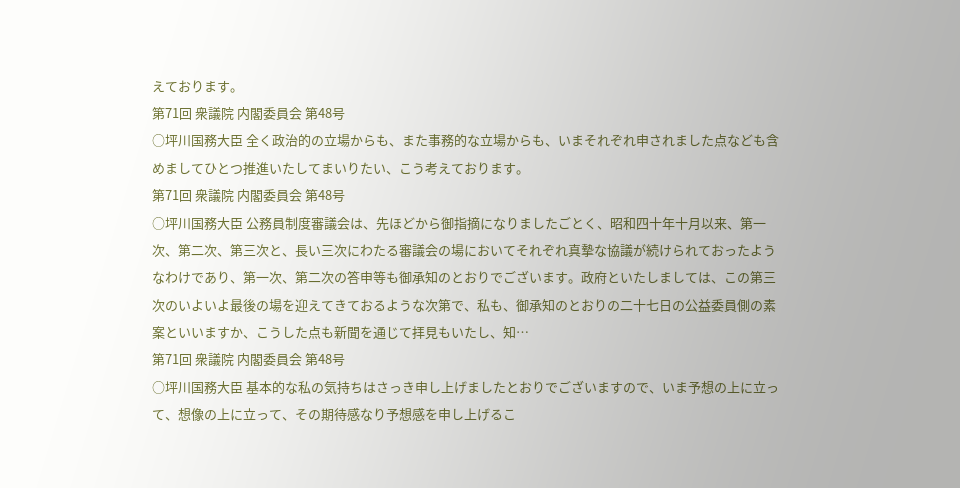えております。
第71回 衆議院 内閣委員会 第48号
○坪川国務大臣 全く政治的の立場からも、また事務的な立場からも、いまそれぞれ申されました点なども含めましてひとつ推進いたしてまいりたい、こう考えております。
第71回 衆議院 内閣委員会 第48号
○坪川国務大臣 公務員制度審議会は、先ほどから御指摘になりましたごとく、昭和四十年十月以来、第一次、第二次、第三次と、長い三次にわたる審議会の場においてそれぞれ真摯な協議が続けられておったようなわけであり、第一次、第二次の答申等も御承知のとおりでございます。政府といたしましては、この第三次のいよいよ最後の場を迎えてきておるような次第で、私も、御承知のとおりの二十七日の公益委員側の素案といいますか、こうした点も新聞を通じて拝見もいたし、知…
第71回 衆議院 内閣委員会 第48号
○坪川国務大臣 基本的な私の気持ちはさっき申し上げましたとおりでございますので、いま予想の上に立って、想像の上に立って、その期待感なり予想感を申し上げるこ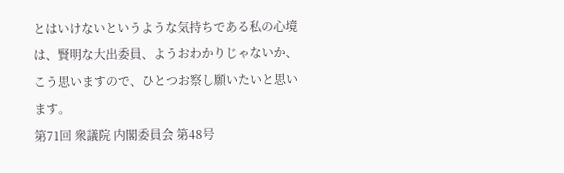とはいけないというような気持ちである私の心境は、賢明な大出委員、ようおわかりじゃないか、こう思いますので、ひとつお察し願いたいと思います。
第71回 衆議院 内閣委員会 第48号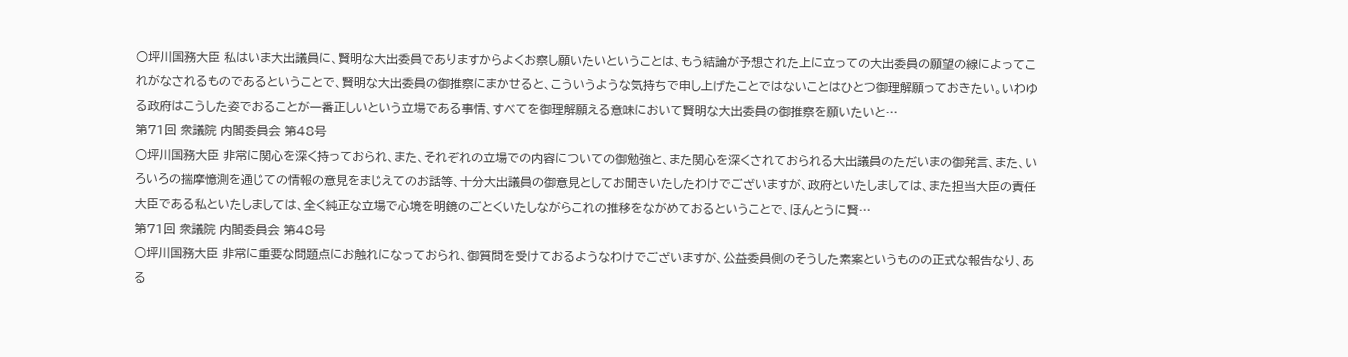○坪川国務大臣 私はいま大出議員に、賢明な大出委員でありますからよくお察し願いたいということは、もう結論が予想された上に立っての大出委員の願望の線によってこれがなされるものであるということで、賢明な大出委員の御推察にまかせると、こういうような気持ちで申し上げたことではないことはひとつ御理解願っておきたい。いわゆる政府はこうした姿でおることが一番正しいという立場である事情、すべてを御理解願える意味において賢明な大出委員の御推察を願いたいと…
第71回 衆議院 内閣委員会 第48号
○坪川国務大臣 非常に関心を深く持っておられ、また、それぞれの立場での内容についての御勉強と、また関心を深くされておられる大出議員のただいまの御発言、また、いろいろの揣摩憶測を通じての情報の意見をまじえてのお話等、十分大出議員の御意見としてお聞きいたしたわけでございますが、政府といたしましては、また担当大臣の責任大臣である私といたしましては、全く純正な立場で心境を明鏡のごとくいたしながらこれの推移をながめておるということで、ほんとうに賢…
第71回 衆議院 内閣委員会 第48号
○坪川国務大臣 非常に重要な問題点にお触れになっておられ、御質問を受けておるようなわけでございますが、公益委員側のそうした素案というものの正式な報告なり、ある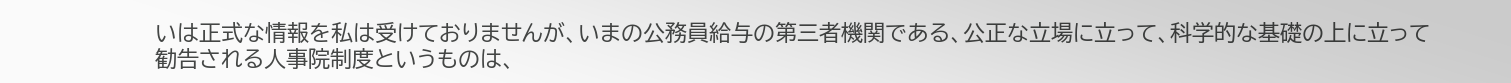いは正式な情報を私は受けておりませんが、いまの公務員給与の第三者機関である、公正な立場に立って、科学的な基礎の上に立って勧告される人事院制度というものは、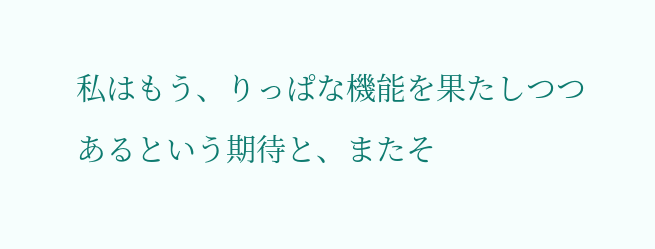私はもう、りっぱな機能を果たしつつあるという期待と、またそ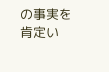の事実を肯定い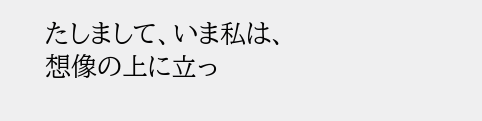たしまして、いま私は、想像の上に立っ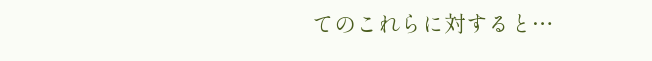てのこれらに対すると…